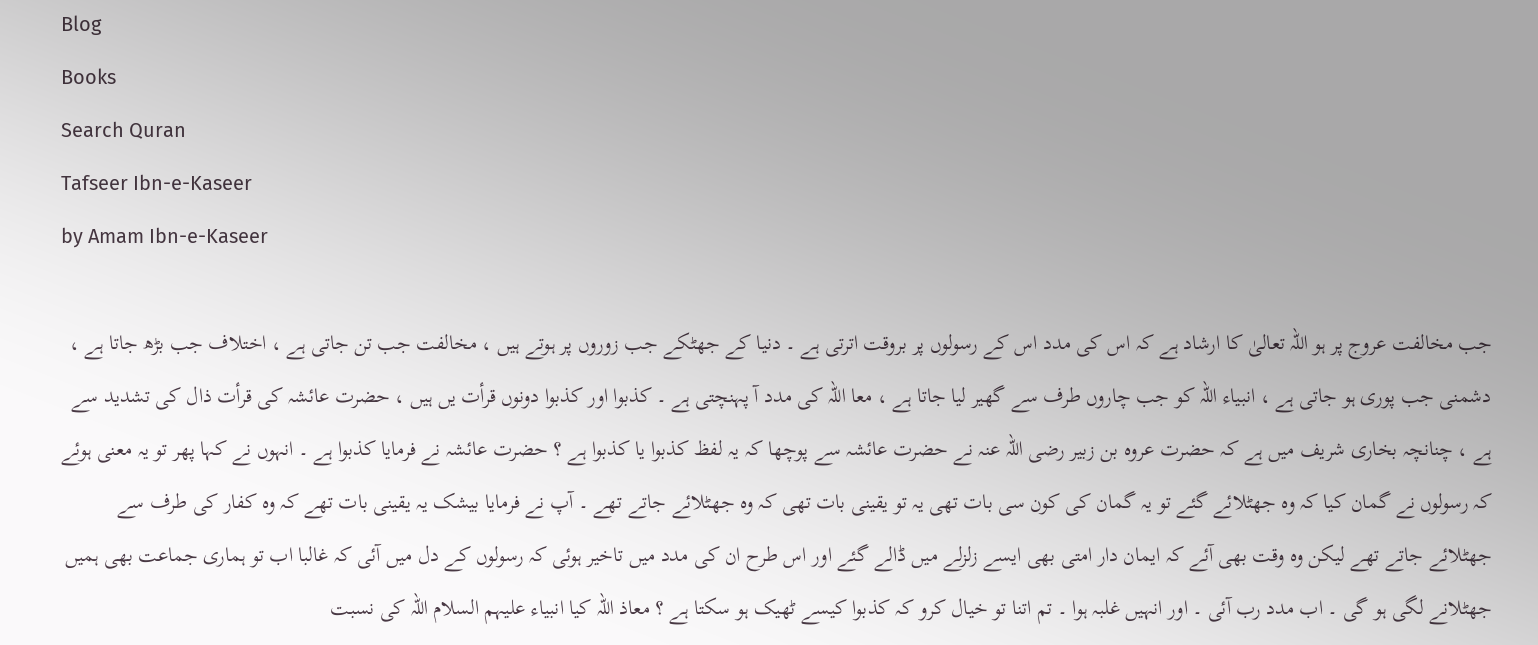Blog
Books
Search Quran
Tafseer Ibn-e-Kaseer
by Amam Ibn-e-Kaseer

جب مخالفت عروج پر ہو اللہ تعالیٰ کا ارشاد ہے کہ اس کی مدد اس کے رسولوں پر بروقت اترتی ہے ۔ دنیا کے جھٹکے جب زوروں پر ہوتے ہیں ، مخالفت جب تن جاتی ہے ، اختلاف جب بڑھ جاتا ہے ، دشمنی جب پوری ہو جاتی ہے ، انبیاء اللہ کو جب چاروں طرف سے گھیر لیا جاتا ہے ، معا اللہ کی مدد آ پہنچتی ہے ۔ کذبوا اور کذبوا دونوں قرأت یں ہیں ، حضرت عائشہ کی قرأت ذال کی تشدید سے ہے ، چنانچہ بخاری شریف میں ہے کہ حضرت عروہ بن زبیر رضی اللہ عنہ نے حضرت عائشہ سے پوچھا کہ یہ لفظ کذبوا یا کذبوا ہے ؟ حضرت عائشہ نے فرمایا کذبوا ہے ۔ انہوں نے کہا پھر تو یہ معنی ہوئے کہ رسولوں نے گمان کیا کہ وہ جھٹلائے گئے تو یہ گمان کی کون سی بات تھی یہ تو یقینی بات تھی کہ وہ جھٹلائے جاتے تھے ۔ آپ نے فرمایا بیشک یہ یقینی بات تھے کہ وہ کفار کی طرف سے جھٹلائے جاتے تھے لیکن وہ وقت بھی آئے کہ ایمان دار امتی بھی ایسے زلزلے میں ڈالے گئے اور اس طرح ان کی مدد میں تاخیر ہوئی کہ رسولوں کے دل میں آئی کہ غالبا اب تو ہماری جماعت بھی ہمیں جھٹلانے لگی ہو گی ۔ اب مدد رب آئی ۔ اور انہیں غلبہ ہوا ۔ تم اتنا تو خیال کرو کہ کذبوا کیسے ٹھیک ہو سکتا ہے ؟ معاذ اللہ کیا انبیاء علیہم السلام اللہ کی نسبت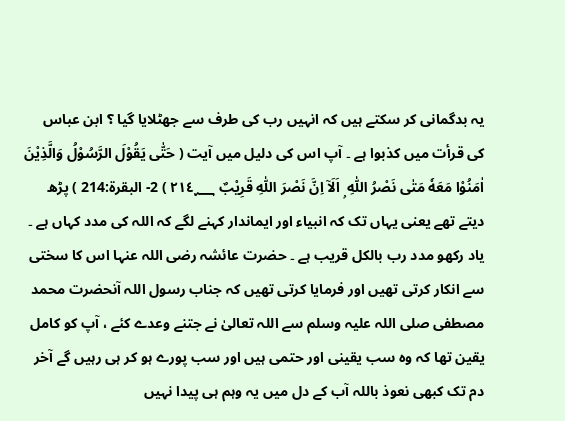یہ بدگمانی کر سکتے ہیں کہ انہیں رب کی طرف سے جھٹلایا گیا ؟ ابن عباس کی قرأت میں کذبوا ہے ۔ آپ اس کی دلیل میں آیت ( حَتّٰى يَقُوْلَ الرَّسُوْلُ وَالَّذِيْنَ اٰمَنُوْا مَعَهٗ مَتٰى نَصْرُ اللّٰهِ ۭ اَلَآ اِنَّ نَصْرَ اللّٰهِ قَرِيْبٌ ٢١٤؁ ) 2- البقرة:214 ) پڑھ دیتے تھے یعنی یہاں تک کہ انبیاء اور ایماندار کہنے لگے کہ اللہ کی مدد کہاں ہے ۔ یاد رکھو مدد رب بالکل قریب ہے ۔ حضرت عائشہ رضی اللہ عنہا اس کا سختی سے انکار کرتی تھیں اور فرمایا کرتی تھیں کہ جناب رسول اللہ آنحضرت محمد مصطفی صلی اللہ علیہ وسلم سے اللہ تعالیٰ نے جتنے وعدے کئے ، آپ کو کامل یقین تھا کہ وہ سب یقینی اور حتمی ہیں اور سب پورے ہو کر ہی رہیں گے آخر دم تک کبھی نعوذ باللہ آب کے دل میں یہ وہم ہی پیدا نہیں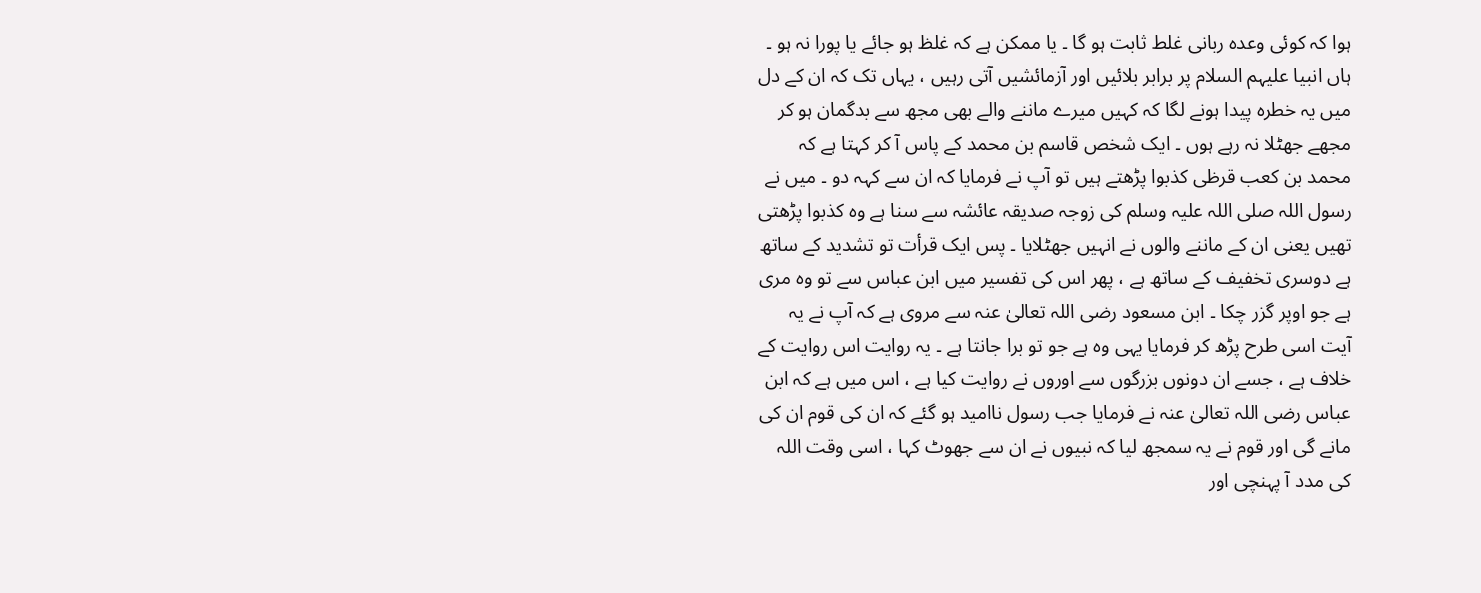ہوا کہ کوئی وعدہ ربانی غلط ثابت ہو گا ۔ یا ممکن ہے کہ غلظ ہو جائے یا پورا نہ ہو ۔ ہاں انبیا علیہم السلام پر برابر بلائیں اور آزمائشیں آتی رہیں ، یہاں تک کہ ان کے دل میں یہ خطرہ پیدا ہونے لگا کہ کہیں میرے ماننے والے بھی مجھ سے بدگمان ہو کر مجھے جھٹلا نہ رہے ہوں ۔ ایک شخص قاسم بن محمد کے پاس آ کر کہتا ہے کہ محمد بن کعب قرظی کذبوا پڑھتے ہیں تو آپ نے فرمایا کہ ان سے کہہ دو ۔ میں نے رسول اللہ صلی اللہ علیہ وسلم کی زوجہ صدیقہ عائشہ سے سنا ہے وہ کذبوا پڑھتی تھیں یعنی ان کے ماننے والوں نے انہیں جھٹلایا ۔ پس ایک قرأت تو تشدید کے ساتھ ہے دوسری تخفیف کے ساتھ ہے ، پھر اس کی تفسیر میں ابن عباس سے تو وہ مری ہے جو اوپر گزر چکا ۔ ابن مسعود رضی اللہ تعالیٰ عنہ سے مروی ہے کہ آپ نے یہ آیت اسی طرح پڑھ کر فرمایا یہی وہ ہے جو تو برا جانتا ہے ۔ یہ روایت اس روایت کے خلاف ہے ، جسے ان دونوں بزرگوں سے اوروں نے روایت کیا ہے ، اس میں ہے کہ ابن عباس رضی اللہ تعالیٰ عنہ نے فرمایا جب رسول ناامید ہو گئے کہ ان کی قوم ان کی مانے گی اور قوم نے یہ سمجھ لیا کہ نبیوں نے ان سے جھوٹ کہا ، اسی وقت اللہ کی مدد آ پہنچی اور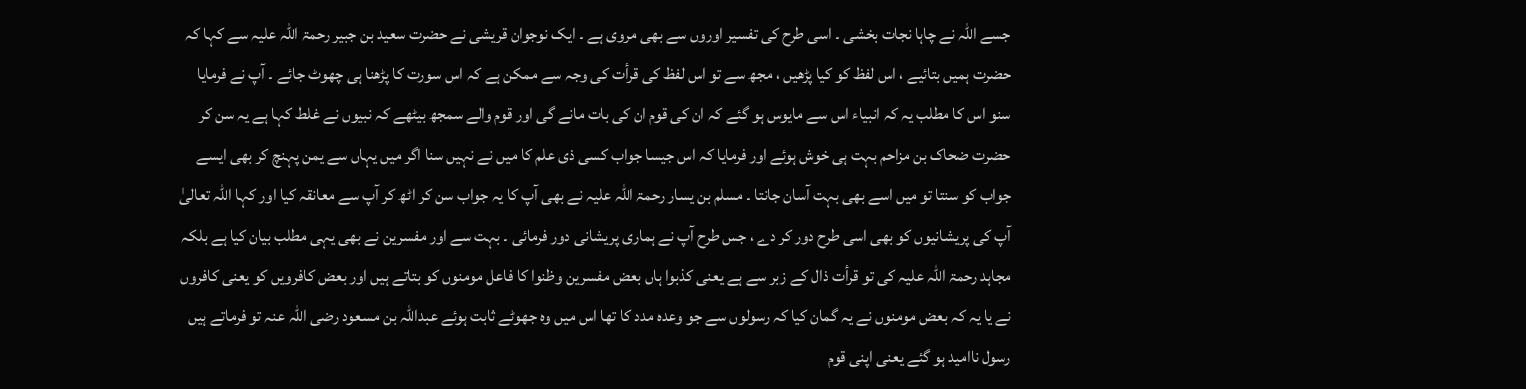جسے اللہ نے چاہا نجات بخشی ۔ اسی طرح کی تفسیر اوروں سے بھی مروی ہے ۔ ایک نوجوان قریشی نے حضرت سعید بن جبیر رحمۃ اللہ علیہ سے کہا کہ حضرت ہمیں بتائیے ، اس لفظ کو کیا پڑھیں ، مجھ سے تو اس لفظ کی قرأت کی وجہ سے ممکن ہے کہ اس سورت کا پڑھنا ہی چھوٹ جائے ۔ آپ نے فرمایا سنو اس کا مطلب یہ کہ انبیاء اس سے مایوس ہو گئے کہ ان کی قوم ان کی بات مانے گی اور قوم والے سمجھ بیٹھے کہ نبیوں نے غلط کہا ہے یہ سن کر حضرت ضحاک بن مزاحم بہت ہی خوش ہوئے اور فرمایا کہ اس جیسا جواب کسی ذی علم کا میں نے نہیں سنا اگر میں یہاں سے یمن پہنچ کر بھی ایسے جواب کو سنتا تو میں اسے بھی بہت آسان جانتا ۔ مسلم بن یسار رحمۃ اللہ علیہ نے بھی آپ کا یہ جواب سن کر اٹھ کر آپ سے معانقہ کیا اور کہا اللہ تعالیٰ آپ کی پریشانیوں کو بھی اسی طرح دور کر دے ، جس طرح آپ نے ہماری پریشانی دور فرمائی ۔ بہت سے اور مفسرین نے بھی یہی مطلب بیان کیا ہے بلکہ مجاہد رحمۃ اللہ علیہ کی تو قرأت ذال کے زبر سے ہے یعنی کذبوا ہاں بعض مفسرین وظنوا کا فاعل مومنوں کو بتاتے ہیں اور بعض کافرویں کو یعنی کافروں نے یا یہ کہ بعض مومنوں نے یہ گمان کیا کہ رسولوں سے جو وعدہ مدد کا تھا اس میں وہ جھوٹے ثابت ہوئے عبداللہ بن مسعود رضی اللہ عنہ تو فرماتے ہیں رسول ناامید ہو گئے یعنی اپنی قوم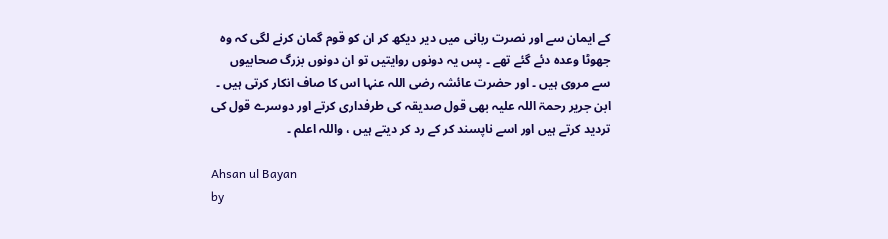کے ایمان سے اور نصرت ربانی میں دیر دیکھ کر ان کو قوم گمان کرنے لگی کہ وہ جھوٹا وعدہ دئے گئے تھے ۔ پس یہ دونوں روایتیں تو ان دونوں بزرگ صحابیوں سے مروی ہیں ۔ اور حضرت عائشہ رضی اللہ عنہا اس کا صاف انکار کرتی ہیں ۔ ابن جریر رحمۃ اللہ علیہ بھی قول صدیقہ کی طرفداری کرتے اور دوسرے قول کی تردید کرتے ہیں اور اسے ناپسند کر کے رد کر دیتے ہیں ، واللہ اعلم ۔

Ahsan ul Bayan
by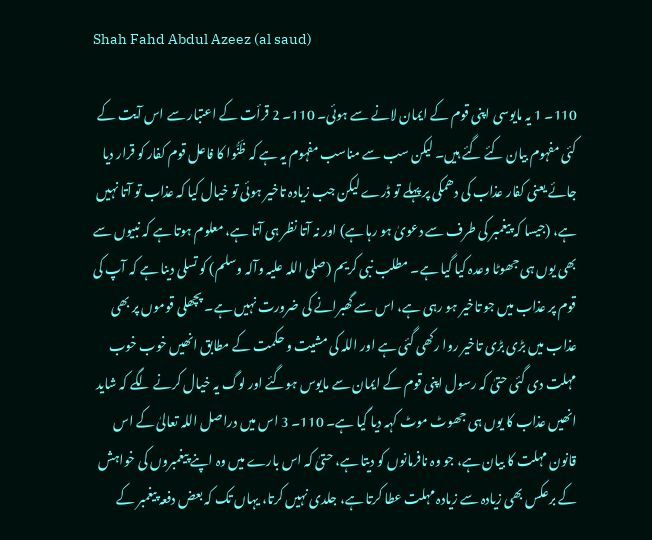Shah Fahd Abdul Azeez (al saud)

110۔ 1 یہ مایوسی اپنی قوم کے ایمان لانے سے ہوئی۔ 110۔ 2 قرأت کے اعتبار سے اس آیت کے کئی مفہوم بیان کئے گئے ہیں۔ لیکن سب سے مناسب مفہوم یہ ہے کہ ظَنُّوا کا فاعل قوم کفار کو قرار دیا جائے یعنی کفار عذاب کی دھمکی پر پہلے تو ڈرے لیکن جب زیادہ تاخیر ہوئی تو خیال کیا کہ عذاب تو آتا نہیں ہے، (جیسا کہ پیغمبر کی طرف سے دعویٰ ہو رہا ہے) اور نہ آتا نظر ہی آتا ہے، معلوم ہوتا ہے کہ نبیوں سے بھی یوں ہی جھوٹا وعدہ کیا گیا ہے۔ مطلب نبی کریم (صلی اللہ علیہ وآلہ وسلم) کو تسلی دینا ہے کہ آپ کی قوم پر عذاب میں جو تاخیر ہو رہی ہے، اس سے گھبرانے کی ضرورت نہیں ہے۔ پچھلی قوموں پر بھی عذاب میں بڑی بڑی تاخیر روا رکھی گئی ہے اور اللہ کی مشیت و حکمت کے مطابق انھیں خوب خوب مہلت دی گئی حتیٰ کہ رسول اپنی قوم کے ایمان سے مایوس ہوگئے اور لوگ یہ خیال کرنے لگے کہ شاید انھیں عذاب کا یوں ہی جھوٹ موٹ کہہ دیا گیا ہے۔ 110۔ 3 اس میں دراصل اللہ تعالیٰ کے اس قانون مہلت کا بیان ہے، جو وہ نافرمانوں کو دیتا ہے، حتیٰ کہ اس بارے میں وہ اپنے پیغمبروں کی خواہش کے برعکس بھی زیادہ سے زیادہ مہلت عطا کرتا ہے، جلدی نہیں کرتا، یہاں تک کہ بعض دفعہ پیغمبر کے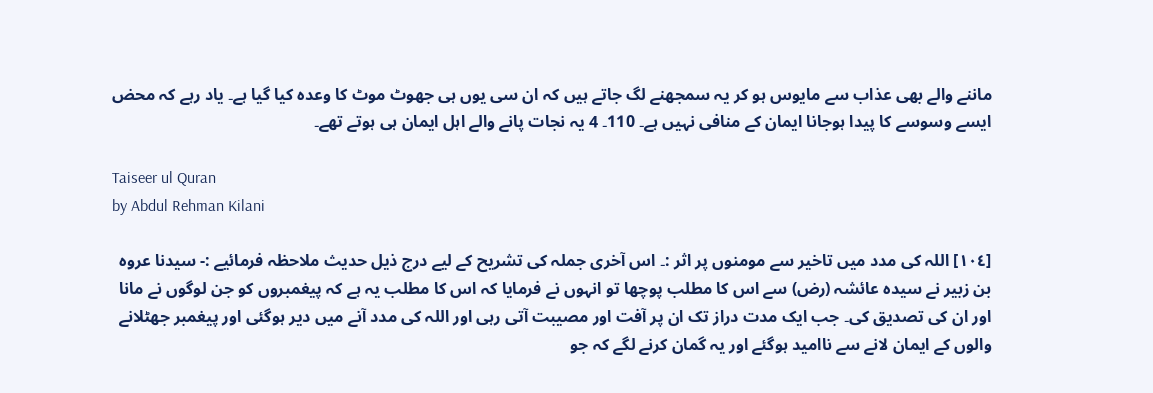ماننے والے بھی عذاب سے مایوس ہو کر یہ سمجھنے لگ جاتے ہیں کہ ان سی یوں ہی جھوٹ موٹ کا وعدہ کیا گیا ہے۔ یاد رہے کہ محض ایسے وسوسے کا پیدا ہوجانا ایمان کے منافی نہیں ہے۔ 110۔ 4 یہ نجات پانے والے اہل ایمان ہی ہوتے تھے۔

Taiseer ul Quran
by Abdul Rehman Kilani

[١٠٤] اللہ کی مدد میں تاخیر سے مومنوں پر اثر :۔ اس آخری جملہ کی تشریح کے لیے درج ذیل حدیث ملاحظہ فرمائیے :- سیدنا عروہ بن زبیر نے سیدہ عائشہ (رض) سے اس کا مطلب پوچھا تو انہوں نے فرمایا کہ اس کا مطلب یہ ہے کہ پیغمبروں کو جن لوگوں نے مانا اور ان کی تصدیق کی۔ جب ایک مدت دراز تک ان پر آفت اور مصیبت آتی رہی اور اللہ کی مدد آنے میں دیر ہوگئی اور پیغمبر جھٹلانے والوں کے ایمان لانے سے ناامید ہوگئے اور یہ گمان کرنے لگے کہ جو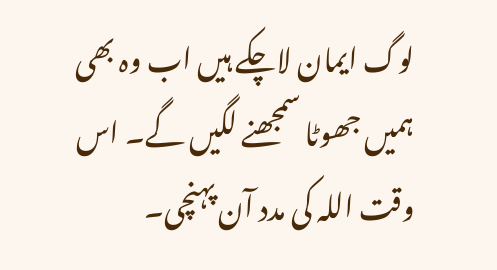لوگ ایمان لاچکے ہیں اب وہ بھی ہمیں جھوٹا سمجھنے لگیں گے۔ اس وقت اللہ کی مدد آن پہنچی۔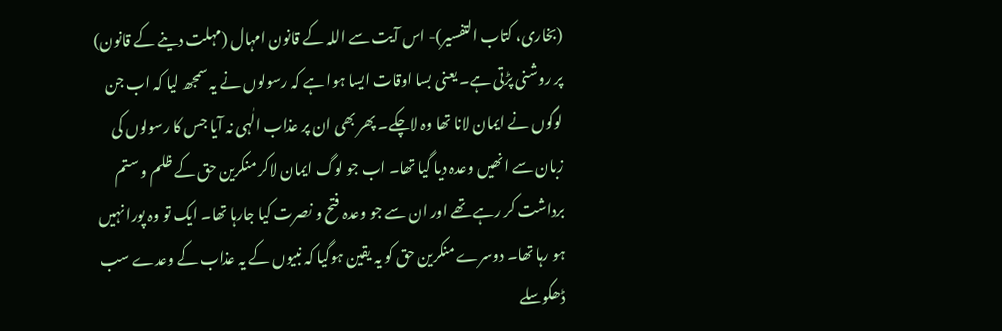(بخاری، کتاب التفسیر)- اس آیت سے اللہ کے قانون امہال (مہلت دینے کے قانون) پر روشنی پڑتی ہے۔ یعنی بسا اوقات ایسا ہوا ہے کہ رسولوں نے یہ سمجھ لیا کہ اب جن لوگوں نے ایمان لانا تھا وہ لاچکے۔ پھر بھی ان پر عذاب الٰہی نہ آیا جس کا رسولوں کی زبان سے انھیں وعدہ دیا گیا تھا۔ اب جو لوگ ایمان لاکر منکرین حق کے ظلم و ستم برداشت کر رہے تھے اور ان سے جو وعدہ فتح و نصرت کیا جارہا تھا۔ ایک تو وہ پورا نہیں ہو رہا تھا۔ دوسرے منکرین حق کو یہ یقین ہوگیا کہ نبیوں کے یہ عذاب کے وعدے سب ڈھکوسلے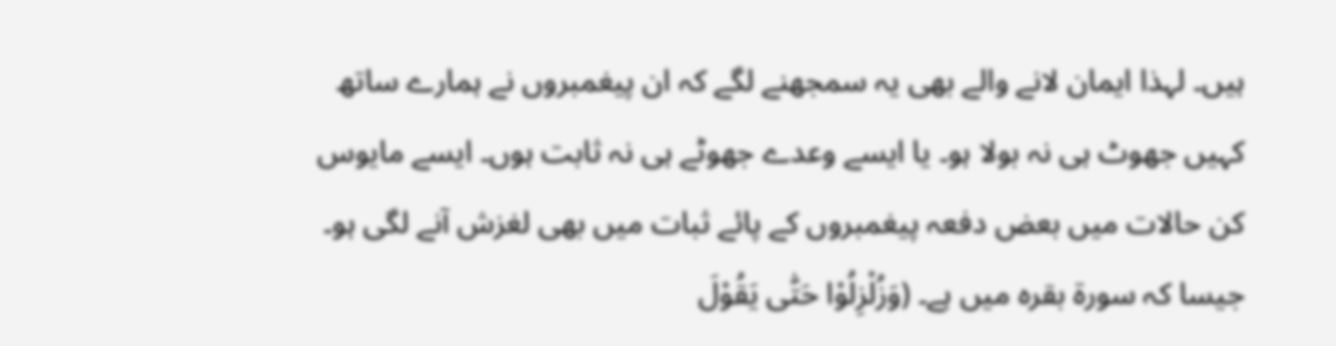ہیں۔ لہذا ایمان لانے والے بھی یہ سمجھنے لگے کہ ان پیغمبروں نے ہمارے ساتھ کہیں جھوٹ ہی نہ بولا ہو۔ یا ایسے وعدے جھوٹے ہی نہ ثابت ہوں۔ ایسے مایوس کن حالات میں بعض دفعہ پیغمبروں کے پائے ثبات میں بھی لغزش آنے لگی ہو۔ جیسا کہ سورة بقرہ میں ہے۔ (وَزُلْزِلُوْا حَتّٰى يَقُوْلَ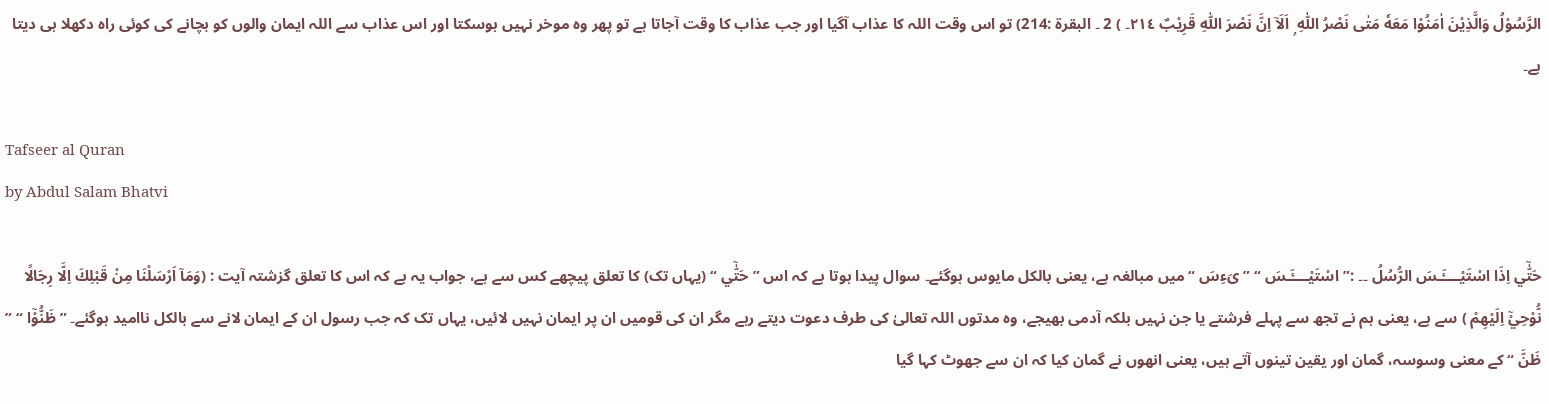الرَّسُوْلُ وَالَّذِيْنَ اٰمَنُوْا مَعَهٗ مَتٰى نَصْرُ اللّٰهِ ۭ اَلَآ اِنَّ نَصْرَ اللّٰهِ قَرِيْبٌ ٢١٤۔ ) 2 ۔ البقرة :214) تو اس وقت اللہ کا عذاب آگیا اور جب عذاب کا وقت آجاتا ہے تو پھر وہ موخر نہیں ہوسکتا اور اس عذاب سے اللہ ایمان والوں کو بچانے کی کوئی راہ دکھلا ہی دیتا ہے۔

Tafseer al Quran
by Abdul Salam Bhatvi

حَتّٰٓي اِذَا اسْتَيْــــَٔـسَ الرُّسُلُ ۔۔ :” اسْتَيْــــَٔـسَ “ ” یَءِسَ “ میں مبالغہ ہے، یعنی بالکل مایوس ہوگئے۔ سوال پیدا ہوتا ہے کہ اس ” حَتّٰٓي “ (یہاں تک) کا تعلق پیچھے کس سے ہے، جواب یہ ہے کہ اس کا تعلق گزشتہ آیت : (وَمَآ اَرْسَلْنَا مِنْ قَبْلِكَ اِلَّا رِجَالًا نُّوْحِيْٓ اِلَيْهِمْ ) سے ہے، یعنی ہم نے تجھ سے پہلے فرشتے یا جن نہیں بلکہ آدمی بھیجے، وہ مدتوں اللہ تعالیٰ کی طرف دعوت دیتے رہے مگر ان کی قومیں ان پر ایمان نہیں لائیں، یہاں تک کہ جب رسول ان کے ایمان لانے سے بالکل ناامید ہوگئے۔ ” ظَنُّوْٓا “ ” ظَنَّ “ کے معنی وسوسہ، گمان اور یقین تینوں آتے ہیں، یعنی انھوں نے گمان کیا کہ ان سے جھوٹ کہا گیا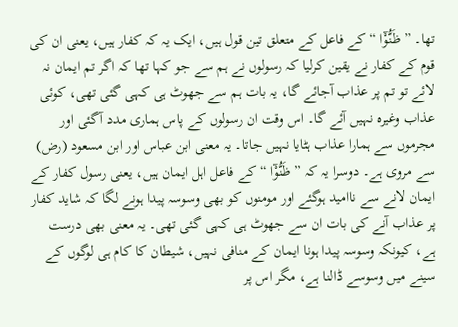تھا۔ ” ظَنُّوْٓا “ کے فاعل کے متعلق تین قول ہیں، ایک یہ کہ کفار ہیں، یعنی ان کی قوم کے کفار نے یقین کرلیا کہ رسولوں نے ہم سے جو کہا تھا کہ اگر تم ایمان نہ لائے تو تم پر عذاب آجائے گا، یہ بات ہم سے جھوٹ ہی کہی گئی تھی، کوئی عذاب وغیرہ نہیں آئے گا۔ اس وقت ان رسولوں کے پاس ہماری مدد آگئی اور مجرموں سے ہمارا عذاب ہٹایا نہیں جاتا۔ یہ معنی ابن عباس اور ابن مسعود (رض) سے مروی ہے۔ دوسرا یہ کہ ” ظَنُّوْٓا “ کے فاعل اہل ایمان ہیں، یعنی رسول کفار کے ایمان لانے سے ناامید ہوگئے اور مومنوں کو بھی وسوسہ پیدا ہونے لگا کہ شاید کفار پر عذاب آنے کی بات ان سے جھوٹ ہی کہی گئی تھی۔ یہ معنی بھی درست ہے، کیونکہ وسوسہ پیدا ہونا ایمان کے منافی نہیں، شیطان کا کام ہی لوگوں کے سینے میں وسوسے ڈالنا ہے، مگر اس پر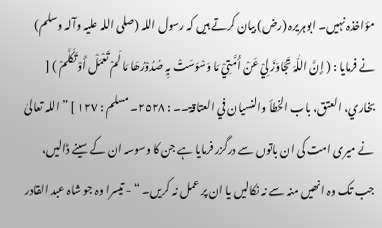مؤاخذہ نہیں۔ ابوہریرہ (رض) بیان کرتے ہیں کہ رسول اللہ (صلی اللہ علیہ وآلہ وسلم) نے فرمایا : ( إِنَّ اللّٰہَ تَجَاوَزَ لِيْ عَنْ أُمَّتِيْ مَا وَسْوَسَتْ بِہٖ صُدُوْرُھَا مَا لَمْ تَعْمَلْ أَوْ تَکَلَّمْ ) [ بخاري، العتق، باب الخطأ والنسیان في العتاقۃ۔۔ : ٢٥٢٨۔ مسلم : ١٢٧ ] ” اللہ تعالیٰ نے میری امت کی ان باتوں سے درگزر فرمایا ہے جن کا وسوسہ ان کے سینے ڈالیں، جب تک وہ انھیں منہ سے نہ نکالیں یا ان پر عمل نہ کریں۔ “ - تیسرا وہ جو شاہ عبد القادر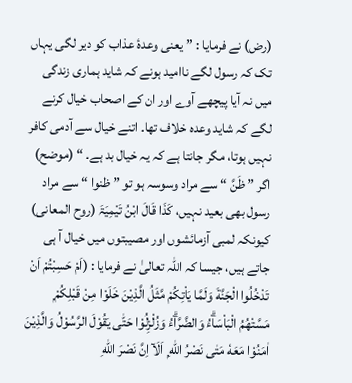(رض) نے فرمایا : ” یعنی وعدۂ عذاب کو دیر لگی یہاں تک کہ رسول لگے ناامید ہونے کہ شاید ہماری زندگی میں نہ آیا پیچھے آوے اور ان کے اصحاب خیال کرنے لگے کہ شاید وعدہ خلاف تھا۔ اتنے خیال سے آدمی کافر نہیں ہوتا، مگر جانتا ہے کہ یہ خیال بد ہے۔ “ (موضح) اگر ” ظَنَّ “ سے مراد وسوسہ ہو تو ” ظنوا “ سے مراد رسول بھی بعید نہیں، کَذَا قَالَ ابْنُ تَیْمِیَۃَ (روح المعانی) کیونکہ لمبی آزمائشوں اور مصیبتوں میں خیال آ ہی جاتے ہیں، جیسا کہ اللہ تعالیٰ نے فرمایا : (اَمْ حَسِبْتُمْ اَنْ تَدْخُلُوا الْجَنَّةَ وَلَمَّا يَاْتِكُمْ مَّثَلُ الَّذِيْنَ خَلَوْا مِنْ قَبْلِكُمْ ۭ مَسَّتْهُمُ الْبَاْسَاۗءُ وَالضَّرَّاۗءُ وَزُلْزِلُوْا حَتّٰى يَقُوْلَ الرَّسُوْلُ وَالَّذِيْنَ اٰمَنُوْا مَعَهٗ مَتٰى نَصْرُ اللّٰهِ ۭ اَلَآ اِنَّ نَصْرَ اللّٰهِ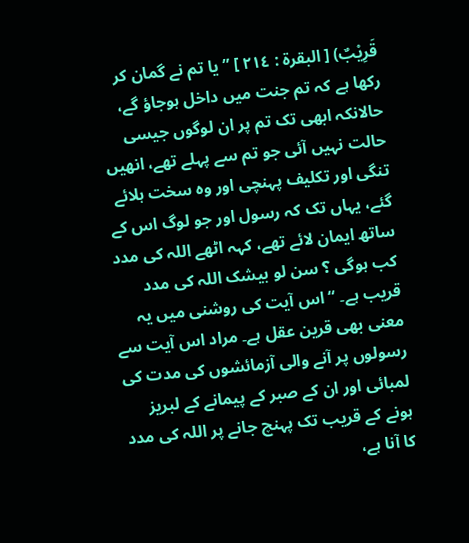قَرِيْبٌ) [ البقرۃ : ٢١٤ ] ” یا تم نے گمان کر رکھا ہے کہ تم جنت میں داخل ہوجاؤ گے، حالانکہ ابھی تک تم پر ان لوگوں جیسی حالت نہیں آئی جو تم سے پہلے تھے، انھیں تنگی اور تکلیف پہنچی اور وہ سخت ہلائے گئے، یہاں تک کہ رسول اور جو لوگ اس کے ساتھ ایمان لائے تھے، کہہ اٹھے اللہ کی مدد کب ہوگی ؟ سن لو بیشک اللہ کی مدد قریب ہے۔ “ اس آیت کی روشنی میں یہ معنی بھی قرین عقل ہے۔ مراد اس آیت سے رسولوں پر آنے والی آزمائشوں کی مدت کی لمبائی اور ان کے صبر کے پیمانے کے لبریز ہونے کے قریب تک پہنچ جانے پر اللہ کی مدد کا آنا ہے،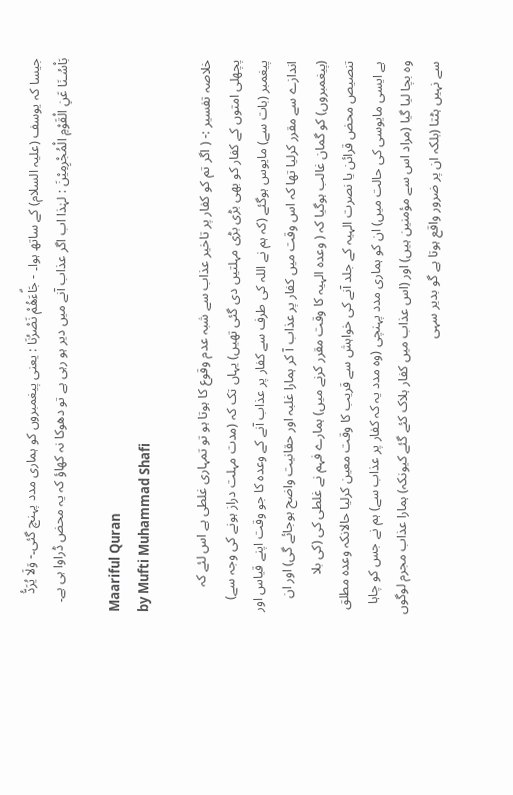جیسا کہ یوسف (علیہ السلام) کے ساتھ ہوا۔ - جَاۗءَهُمْ نَصْرُنَا : یعنی پیغمبروں کو ہماری مدد پہنچ گئی۔- وَلَا يُرَدُّ بَاْسُـنَا عَنِ الْقَوْمِ الْمُجْرِمِيْنَ : لہٰذا اب اگر عذاب آنے میں دیر ہو رہی ہے تو دھوکا نہ کھاؤ کہ یہ محض ڈراوا ہی ہے۔

Maariful Quran
by Mufti Muhammad Shafi

خلاصہ تفسیر :- ( اگر تم کو کفار پر تاخیر عذاب سے شبہ عدم وقوع کا ہوتا ہو تو تمہاری غلطی ہے اس لئے کہ پچھلی امتوں کے کفار کو بھی بڑی بڑی مہلتیں دی گئی تھیں) یہاں تک کہ (مدت مہلت دراز ہونے کی وجہ سے) پیغمبر (بات سے) مایوس ہوگئے (کہ ہم نے اللہ کی طرف سے کفار پر عذاب آنے کے وعدہ کا جو وقت اپنے قیاس اور اندازے سے مقرر کرلیا تھا کہ اس وقت میں کفار پر عذاب آ کر ہمارا غلبہ اور حقانیت واضح ہوجائے گی) اور ان (پیغمبروں) کو گمان غالب ہوگیا کہ ( وعدہ الہیہ کا وقت مقرر کرنے میں) ہمارے فہم نے غلطی کی (کی بلا تنصیص محض قرائن یا نصرت الہیہ کے جلد آنے کی خواہش سے قریب کا وقت معین کرلیا حالانکہ وعدہ مطلق ہے ایسی مایوسی کی حالت میں) ان کو ہماری مدد پہنچی (وہ مدد یہ کہ کفار پر عذاب سے) ہم نے جس کو چاہا وہ بچا لیا گیا (مراد اس سے مؤمنین ہیں) اور (اس عذاب میں کفار ہلاک کئے گئے کیونکہ) ہمارا عذاب مجرم لوگوں سے نہیں ہٹتا (بلکہ ان پر ضرور واقع ہوتا ہے گو بدیر سہی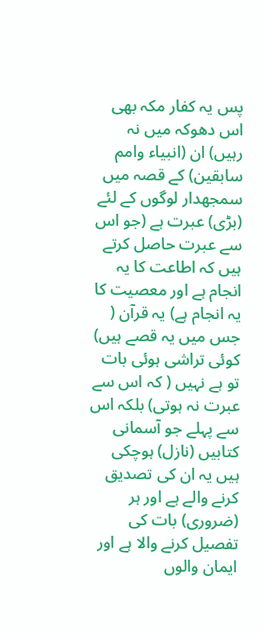پس یہ کفار مکہ بھی اس دھوکہ میں نہ رہیں) ان (انبیاء وامم سابقین) کے قصہ میں سمجھدار لوگوں کے لئے (بڑی) عبرت ہے (جو اس سے عبرت حاصل کرتے ہیں کہ اطاعت کا یہ انجام ہے اور معصیت کا یہ انجام ہے) یہ قرآن ( جس میں یہ قصے ہیں) کوئی تراشی ہوئی بات تو ہے نہیں ( کہ اس سے عبرت نہ ہوتی) بلکہ اس سے پہلے جو آسمانی کتابیں (نازل) ہوچکی ہیں یہ ان کی تصدیق کرنے والے ہے اور ہر (ضروری) بات کی تفصیل کرنے والا ہے اور ایمان والوں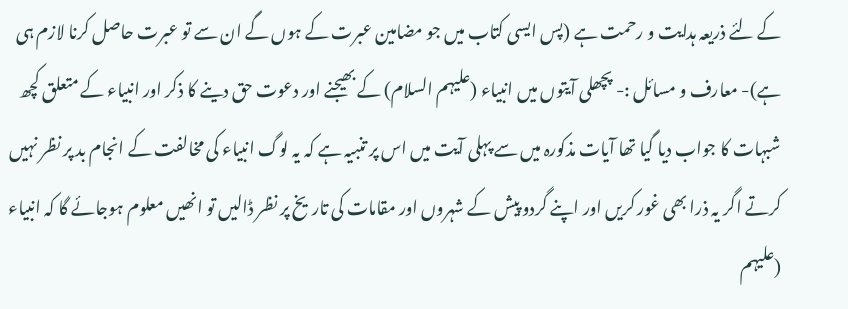کے لئے ذریعہ ہدایت و رحمت ہے (پس ایسی کتاب میں جو مضامین عبرت کے ہوں گے ان سے تو عبرت حاصل کرنا لازم ہی ہے)- معارف و مسائل :- پچھلی آیتوں میں انبیاء (علیہم السلام) کے بھیجنے اور دعوت حق دینے کا ذکر اور انبیاء کے متعلق کچھ شبہات کا جواب دیا گیا تھا آیات مذکورہ میں سے پہلی آیت میں اس پر تنبیہ ہے کہ یہ لوگ انبیاء کی مخالفت کے انجام بد پر نظر نہیں کرتے اگر یہ ذرا بھی غور کریں اور اپنے گردو پیش کے شہروں اور مقامات کی تاریخ پر نظر ڈالیں تو انھیں معلوم ہوجائے گا کہ انبیاء (علیہم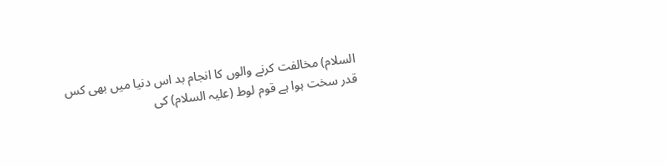السلام) مخالفت کرنے والوں کا انجام بد اس دنیا میں بھی کس قدر سخت ہوا ہے قوم لوط (علیہ السلام) کی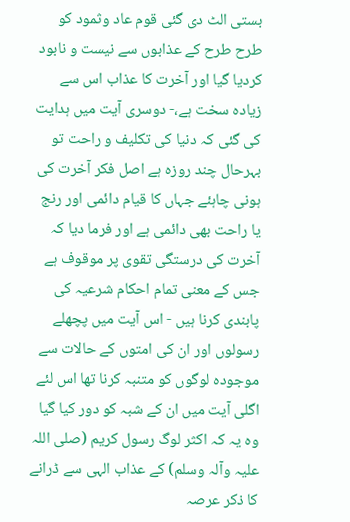بستی الٹ دی گئی قوم عاد وثمود کو طرح طرح کے عذابوں سے نیست و نابود کردیا گیا اور آخرت کا عذاب اس سے زیادہ سخت ہے،- دوسری آیت میں ہدایت کی گئی کہ دنیا کی تکلیف و راحت تو بہرحال چند روزہ ہے اصل فکر آخرت کی ہونی چاہئے جہاں کا قیام دائمی اور رنج یا راحت بھی دائمی ہے اور فرما دیا کہ آخرت کی درستگی تقوی پر موقوف ہے جس کے معنی تمام احکام شرعیہ کی پابندی کرنا ہیں - اس آیت میں پچھلے رسولوں اور ان کی امتوں کے حالات سے موجودہ لوگوں کو متنبہ کرنا تھا اس لئے اگلی آیت میں ان کے شبہ کو دور کیا گیا وہ یہ کہ اکثر لوگ رسول کریم (صلی اللہ علیہ وآلہ وسلم) کے عذاب الہی سے ڈرانے کا ذکر عرصہ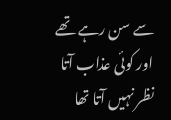سے سن رہے تھے اور کوئی عذاب آتا نظر نہیں آتا تھا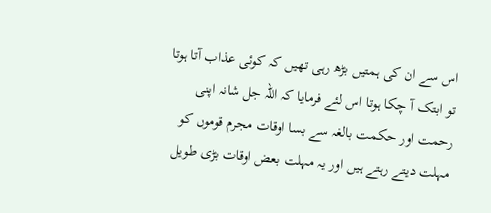اس سے ان کی ہمتیں بڑھ رہی تھیں کہ کوئی عذاب آتا ہوتا تو ابتک آ چکا ہوتا اس لئے فرمایا کہ اللہ جل شانہ اپنی رحمت اور حکمت بالغہ سے بسا اوقات مجرم قوموں کو مہلت دیتے رہتے ہیں اور یہ مہلت بعض اوقات بڑی طویل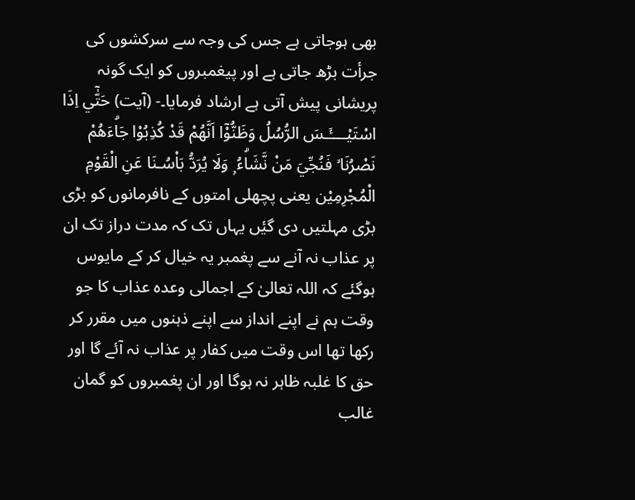بھی ہوجاتی ہے جس کی وجہ سے سرکشوں کی جرأت بڑھ جاتی ہے اور پیغمبروں کو ایک گونہ پریشانی پیش آتی ہے ارشاد فرمایا۔- (آیت) حَتّٰٓي اِذَا اسْتَيْــــَٔـسَ الرُّسُلُ وَظَنُّوْٓا اَنَّهُمْ قَدْ كُذِبُوْا جَاۗءَهُمْ نَصْرُنَا ۙ فَنُجِّيَ مَنْ نَّشَاۗءُ ۭ وَلَا يُرَدُّ بَاْسُـنَا عَنِ الْقَوْمِ الْمُجْرِمِيْن یعنی پچھلی امتوں کے نافرمانوں کو بڑی بڑی مہلتیں دی گیٔں یہاں تک کہ مدت دراز تک ان پر عذاب نہ آنے سے پغمبر یہ خیال کر کے مایوس ہوگئے کہ اللہ تعالیٰ کے اجمالی وعدہ عذاب کا جو وقت ہم نے اپنے انداز سے اپنے ذہنوں میں مقرر کر رکھا تھا اس وقت میں کفار پر عذاب نہ آئے گا اور حق کا غلبہ ظاہر نہ ہوگا اور ان پغمبروں کو گمان غالب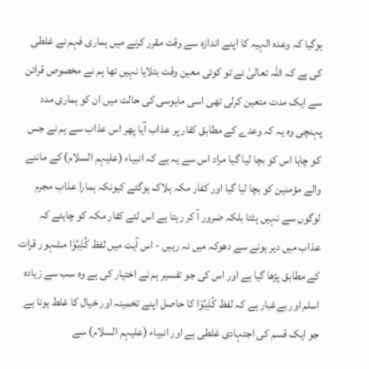ہوگیا کہ وعدہ الہیہ کا اپنے اندازہ سے وقت مقرر کرنے میں ہماری فہم نے غلطی کی ہے کہ اللہ تعالیٰ نے تو کوئی معین وقت بتلایا نہیں تھا ہم نے مخصوص قرائن سے ایک مدت متعین کرلی تھی اسی مایوسی کی حالت میں ان کو ہماری مدد پہنچی وہ یہ کہ وعدے کے مطابق کفار پر عذاب آیا پھر اس عذاب سے ہم نے جس کو چاہا اس کو بچا لیا گیا مراد اس سے یہ ہے کہ انبیاء (علیہم السلام) کے ماننے والے مؤمنین کو بچا لیا گیا اور کفار مکہ ہلاک ہوگئے کیونکہ ہمارا عذاب مجرم لوگوں سے نہیں ہٹتا بلکہ ضرور آ کر رہتا ہے اس لئے کفار مکہ کو چاہئے کہ عذاب میں دیر ہونے سے دھوکہ میں نہ رہیں - اس آیت میں لفظ كُذِبُوْا مشہور قرات کے مطابق پڑھا گیا ہے اور اس کی جو تفسیر ہم نے اختیار کی ہے وہ سب سے زیادہ اسلم اور بےغبار ہے کہ لفظ كُذِبُوْا کا حاصل اپنے تخمینہ اور خیال کا غلط ہونا ہے جو ایک قسم کی اجتہادی غلطی ہے اور انبیاء (علیہم السلام) سے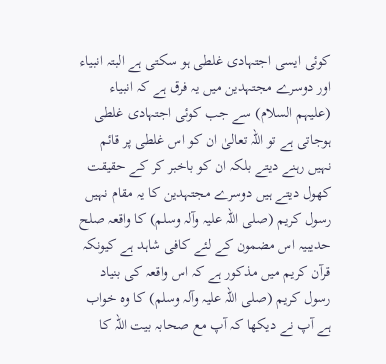کوئی ایسی اجتہادی غلطی ہو سکتی ہے البتہ انبیاء اور دوسرے مجتہدین میں یہ فرق ہے کہ انبیاء (علیہم السلام) سے جب کوئی اجتہادی غلطی ہوجاتی ہے تو اللہ تعالیٰ ان کو اس غلطی پر قائم نہیں رہنے دیتے بلکہ ان کو باخبر کر کے حقیقت کھول دیتے ہیں دوسرے مجتہدین کا یہ مقام نہیں رسول کریم (صلی اللہ علیہ وآلہ وسلم) کا واقعہ صلح حدیبیہ اس مضمون کے لئے کافی شاہد ہے کیونکہ قرآن کریم میں مذکور ہے کہ اس واقعہ کی بنیاد رسول کریم (صلی اللہ علیہ وآلہ وسلم) کا وہ خواب ہے آپ نے دیکھا کہ آپ مع صحابہ بیت اللہ کا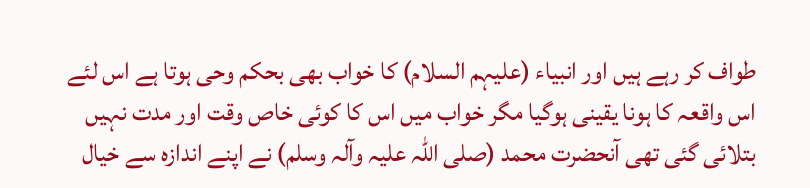طواف کر رہے ہیں اور انبیاء (علیہم السلام) کا خواب بھی بحکم وحی ہوتا ہے اس لئے اس واقعہ کا ہونا یقینی ہوگیا مگر خواب میں اس کا کوئی خاص وقت اور مدت نہیں بتلائی گئی تھی آنحضرت محمد (صلی اللہ علیہ وآلہ وسلم) نے اپنے اندازہ سے خیال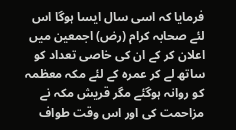فرمایا کہ اسی سال ایسا ہوگا اس لئے صحابہ کرام (رض) اجمعین میں اعلان کر کے ان کی خاصی تعداد کو ساتھ لے کر عمرہ کے لئے مکہ معظمہ کو روانہ ہوگئے مگر قریش مکہ نے مزاحمت کی اور اس وقت طواف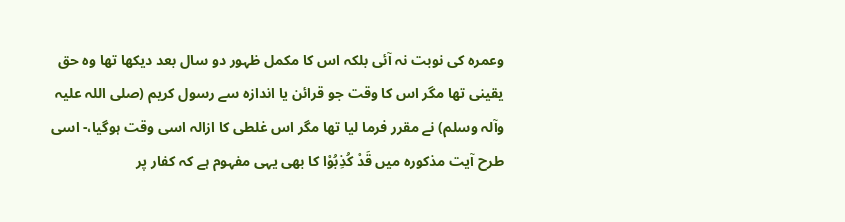وعمرہ کی نوبت نہ آئی بلکہ اس کا مکمل ظہور دو سال بعد دیکھا تھا وہ حق یقینی تھا مگر اس کا وقت جو قرائن یا اندازہ سے رسول کریم (صلی اللہ علیہ وآلہ وسلم) نے مقرر فرما لیا تھا مگر اس غلطی کا ازالہ اسی وقت ہوگیا،- اسی طرح آیت مذکورہ میں قَدْ كُذِبُوْا کا بھی یہی مفہوم ہے کہ کفار پر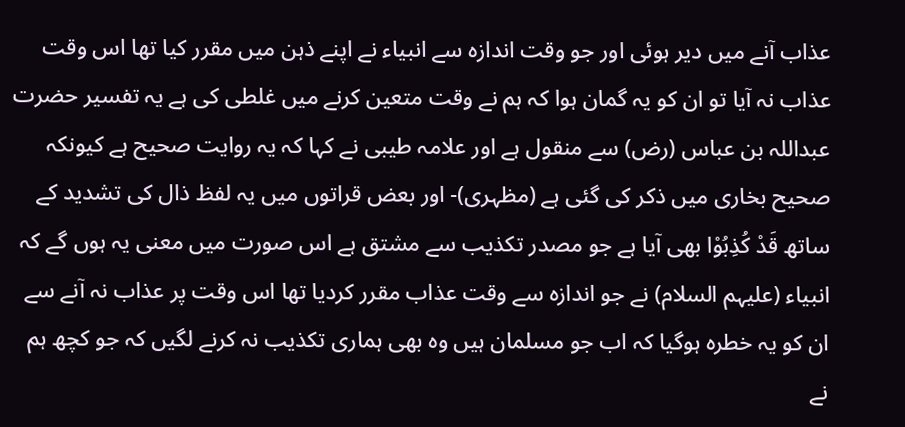عذاب آنے میں دیر ہوئی اور جو وقت اندازہ سے انبیاء نے اپنے ذہن میں مقرر کیا تھا اس وقت عذاب نہ آیا تو ان کو یہ گمان ہوا کہ ہم نے وقت متعین کرنے میں غلطی کی ہے یہ تفسیر حضرت عبداللہ بن عباس (رض) سے منقول ہے اور علامہ طیبی نے کہا کہ یہ روایت صحیح ہے کیونکہ صحیح بخاری میں ذکر کی گئی ہے (مظہری)- اور بعض قراتوں میں یہ لفظ ذال کی تشدید کے ساتھ قَدْ كُذِبُوْا بھی آیا ہے جو مصدر تکذیب سے مشتق ہے اس صورت میں معنی یہ ہوں گے کہ انبیاء (علیہم السلام) نے جو اندازہ سے وقت عذاب مقرر کردیا تھا اس وقت پر عذاب نہ آنے سے ان کو یہ خطرہ ہوگیا کہ اب جو مسلمان ہیں وہ بھی ہماری تکذیب نہ کرنے لگیں کہ جو کچھ ہم نے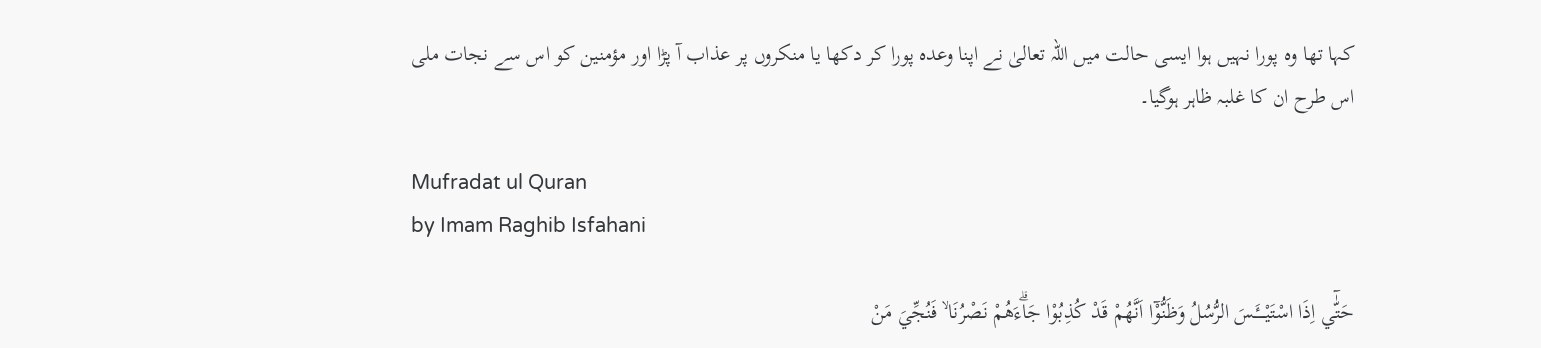کہا تھا وہ پورا نہیں ہوا ایسی حالت میں اللہ تعالیٰ نے اپنا وعدہ پورا کر دکھا یا منکروں پر عذاب آ پڑا اور مؤمنین کو اس سے نجات ملی اس طرح ان کا غلبہ ظاہر ہوگیا۔

Mufradat ul Quran
by Imam Raghib Isfahani

حَتّٰٓي اِذَا اسْتَيْــــَٔـسَ الرُّسُلُ وَظَنُّوْٓا اَنَّهُمْ قَدْ كُذِبُوْا جَاۗءَهُمْ نَصْرُنَا ۙ فَنُجِّيَ مَنْ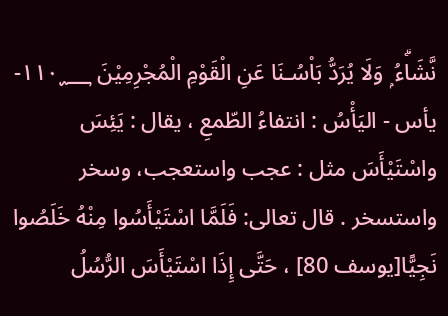نَّشَاۗءُ ۭ وَلَا يُرَدُّ بَاْسُـنَا عَنِ الْقَوْمِ الْمُجْرِمِيْنَ ١١٠؁- يأس - اليَأْسُ : انتفاءُ الطّمعِ ، يقال : يَئِسَ واسْتَيْأَسَ مثل : عجب واستعجب، وسخر واستسخر . قال تعالی: فَلَمَّا اسْتَيْأَسُوا مِنْهُ خَلَصُوا نَجِيًّا[يوسف 80] ، حَتَّى إِذَا اسْتَيْأَسَ الرُّسُلُ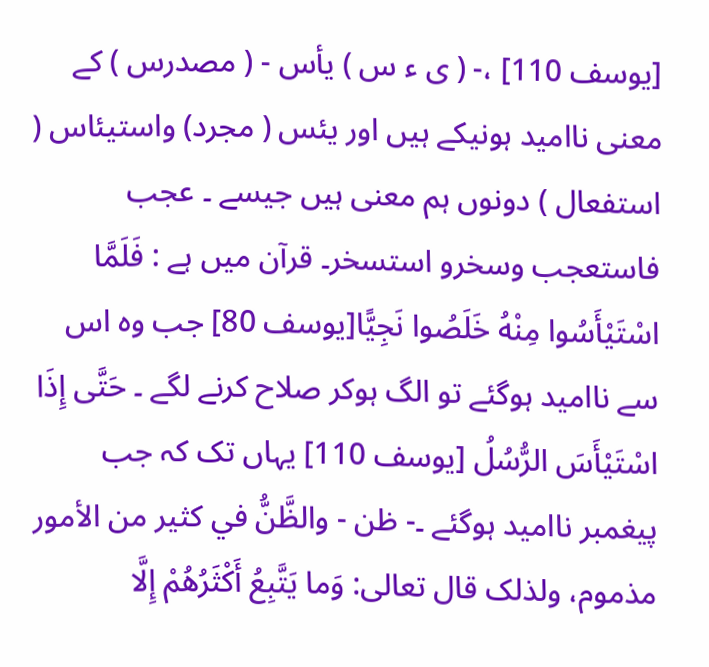[يوسف 110] ،- ( ی ء س ) یأس - ( مصدرس ) کے معنی ناامید ہونیکے ہیں اور یئس ( مجرد) واستیئاس ( استفعال ) دونوں ہم معنی ہیں جیسے ۔ عجب فاستعجب وسخرو استسخر۔ قرآن میں ہے : فَلَمَّا اسْتَيْأَسُوا مِنْهُ خَلَصُوا نَجِيًّا[يوسف 80] جب وہ اس سے ناامید ہوگئے تو الگ ہوکر صلاح کرنے لگے ۔ حَتَّى إِذَا اسْتَيْأَسَ الرُّسُلُ [يوسف 110] یہاں تک کہ جب پیغمبر ناامید ہوگئے ۔- ظن - والظَّنُّ في كثير من الأمور مذموم، ولذلک قال تعالی: وَما يَتَّبِعُ أَكْثَرُهُمْ إِلَّا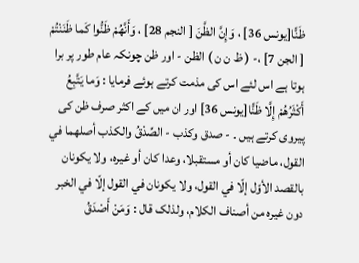ظَنًّا[يونس 36] ، وَإِنَّ الظَّنَ [ النجم 28] ، وَأَنَّهُمْ ظَنُّوا كَما ظَنَنْتُمْ [ الجن 7] ،- ( ظ ن ن ) الظن - اور ظن چونکہ عام طور پر برا ہوتا ہے اس لئے اس کی مذمت کرتے ہوئے فرمایا : وَما يَتَّبِعُ أَكْثَرُهُمْ إِلَّا ظَنًّا[يونس 36] اور ان میں کے اکثر صرف ظن کی پیروی کرتے ہیں ۔ - صدق وکذب - الصِّدْقُ والکذب أصلهما في القول، ماضیا کان أو مستقبلا، وعدا کان أو غيره، ولا يکونان بالقصد الأوّل إلّا في القول، ولا يکونان في القول إلّا في الخبر دون غيره من أصناف الکلام، ولذلک قال : وَمَنْ أَصْدَقُ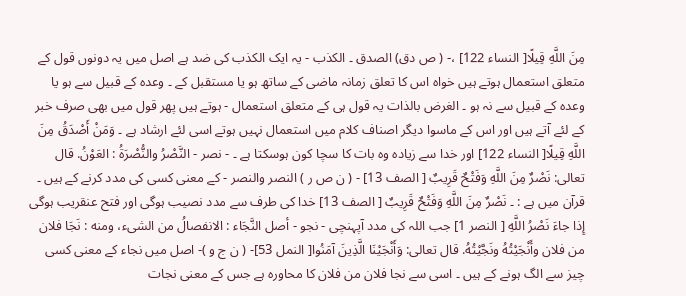مِنَ اللَّهِ قِيلًا[ النساء 122] ،- ( ص دق) الصدق ۔ الکذب - یہ ایک الکذب کی ضد ہے اصل میں یہ دونوں قول کے متعلق استعمال ہوتے ہیں خواہ اس کا تعلق زمانہ ماضی کے ساتھ ہو یا مستقبل کے ۔ وعدہ کے قبیل سے ہو یا وعدہ کے قبیل سے نہ ہو ۔ الغرض بالذات یہ قول ہی کے متعلق استعمال - ہوتے ہیں پھر قول میں بھی صرف خبر کے لئے آتے ہیں اور اس کے ماسوا دیگر اصناف کلام میں استعمال نہیں ہوتے اسی لئے ارشاد ہے ۔ وَمَنْ أَصْدَقُ مِنَ اللَّهِ قِيلًا[ النساء 122] اور خدا سے زیادہ وہ بات کا سچا کون ہوسکتا ہے ۔ - نصر - النَّصْرُ والنُّصْرَةُ : العَوْنُ. قال تعالی: نَصْرٌ مِنَ اللَّهِ وَفَتْحٌ قَرِيبٌ [ الصف 13] - ( ن ص ر ) النصر والنصر - کے معنی کسی کی مدد کرنے کے ہیں ۔ قرآن میں ہے : ۔ نَصْرٌ مِنَ اللَّهِ وَفَتْحٌ قَرِيبٌ [ الصف 13] خدا کی طرف سے مدد نصیب ہوگی اور فتح عنقریب ہوگی إِذا جاءَ نَصْرُ اللَّهِ [ النصر 1] جب اللہ کی مدد آپہنچی - نجو - أصل النَّجَاء : الانفصالُ من الشیء، ومنه : نَجَا فلان من فلان وأَنْجَيْتُهُ ونَجَّيْتُهُ. قال تعالی: وَأَنْجَيْنَا الَّذِينَ آمَنُوا[ النمل 53]- ( ن ج و )- اصل میں نجاء کے معنی کسی چیز سے الگ ہونے کے ہیں ۔ اسی سے نجا فلان من فلان کا محاورہ ہے جس کے معنی نجات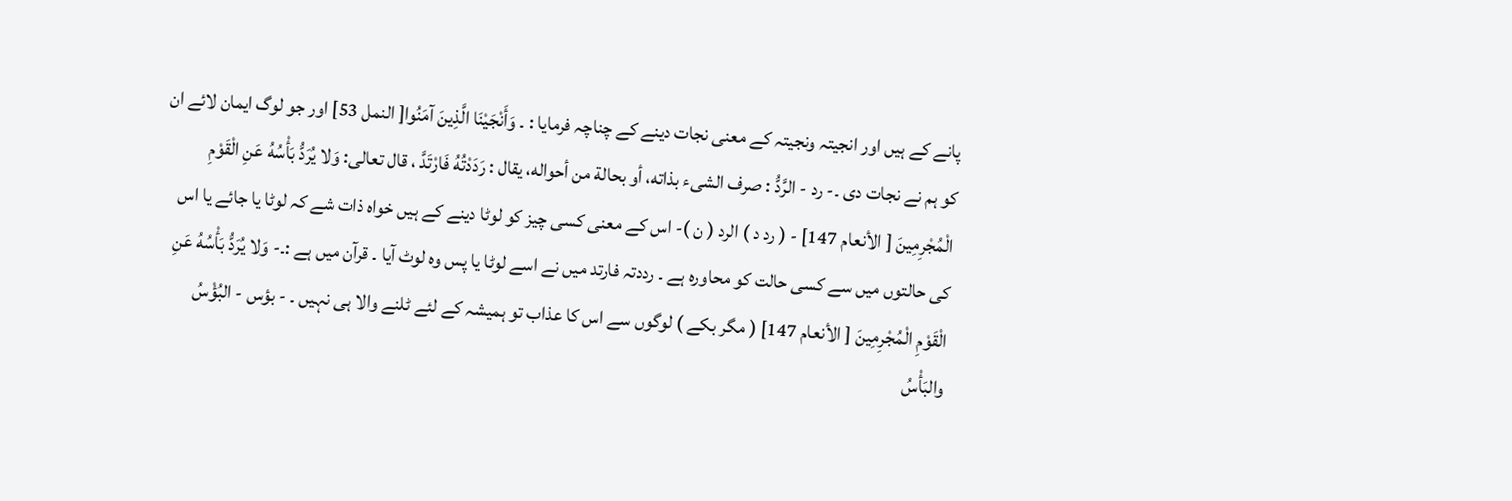پانے کے ہیں اور انجیتہ ونجیتہ کے معنی نجات دینے کے چناچہ فرمایا : ۔ وَأَنْجَيْنَا الَّذِينَ آمَنُوا[ النمل 53] اور جو لوگ ایمان لائے ان کو ہم نے نجات دی ۔- رد - الرَّدُّ : صرف الشیء بذاته، أو بحالة من أحواله، يقال : رَدَدْتُهُ فَارْتَدَّ ، قال تعالی: وَلا يُرَدُّ بَأْسُهُ عَنِ الْقَوْمِ الْمُجْرِمِينَ [ الأنعام 147] - ( رد د ) الرد ( ن )- اس کے معنی کسی چیز کو لوٹا دینے کے ہیں خواہ ذات شے کہ لوٹا یا جائے یا اس کی حالتوں میں سے کسی حالت کو محاورہ ہے ۔ رددتہ فارتد میں نے اسے لوٹا یا پس وہ لوٹ آیا ۔ قرآن میں ہے :۔- وَلا يُرَدُّ بَأْسُهُ عَنِ الْقَوْمِ الْمُجْرِمِينَ [ الأنعام 147] ( مگر بکے ) لوگوں سے اس کا عذاب تو ہمیشہ کے لئے ٹلنے والا ہی نہیں ۔ - بؤس - البُؤْسُ والبَأْسُ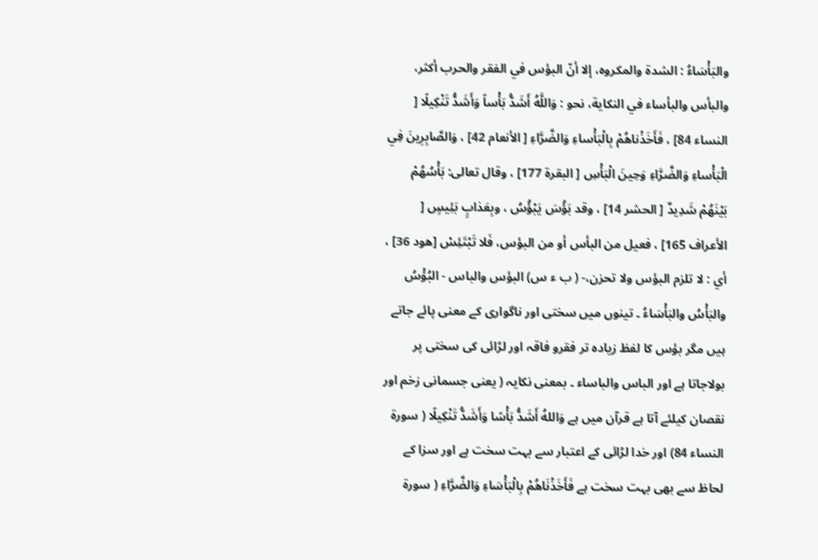والبَأْسَاءُ : الشدة والمکروه، إلا أنّ البؤس في الفقر والحرب أكثر، والبأس والبأساء في النکاية، نحو : وَاللَّهُ أَشَدُّ بَأْساً وَأَشَدُّ تَنْكِيلًا [ النساء 84] ، فَأَخَذْناهُمْ بِالْبَأْساءِ وَالضَّرَّاءِ [ الأنعام 42] ، وَالصَّابِرِينَ فِي الْبَأْساءِ وَالضَّرَّاءِ وَحِينَ الْبَأْسِ [ البقرة 177] ، وقال تعالی: بَأْسُهُمْ بَيْنَهُمْ شَدِيدٌ [ الحشر 14] ، وقد بَؤُسَ يَبْؤُسُ ، وبِعَذابٍ بَئِيسٍ [ الأعراف 165] ، فعیل من البأس أو من البؤس، فَلا تَبْتَئِسْ [هود 36] ، أي : لا تلزم البؤس ولا تحزن،- ( ب ء س) البؤس والباس - البُؤْسُ والبَأْسُ والبَأْسَاءُ ۔ تینوں میں سختی اور ناگواری کے معنی پائے جاتے ہیں مگر بؤس کا لفظ زیادہ تر فقرو فاقہ اور لڑائی کی سختی پر بولاجاتا ہے اور الباس والباساء ۔ بمعنی نکایہ ( یعنی جسمانی زخم اور نقصان کیلئے آتا ہے قرآن میں ہے وَاللهُ أَشَدُّ بَأْسًا وَأَشَدُّ تَنْكِيلًا ( سورة النساء 84) اور خدا لڑائی کے اعتبار سے بہت سخت ہے اور سزا کے لحاظ سے بھی بہت سخت ہے فَأَخَذْنَاهُمْ بِالْبَأْسَاءِ وَالضَّرَّاءِ ( سورة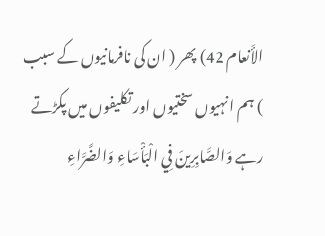الأَنعام 42) پھر ( ان کی نافرمانیوں کے سبب ) ہم انہیوں سختیوں اور تکلیفوں میں پکڑتے رہے وَالصَّابِرِينَ فِي الْبَأْسَاءِ وَالضَّرَّاءِ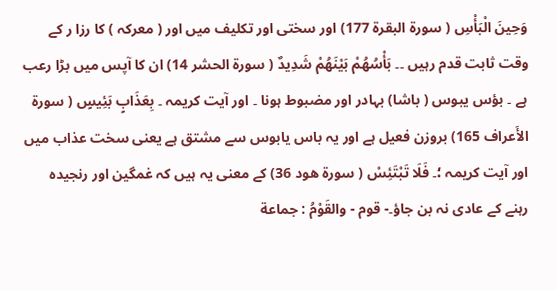وَحِينَ الْبَأْسِ ( سورة البقرة 177) اور سختی اور تکلیف میں اور ( معرکہ ) کا رزا ر کے وقت ثابت قدم رہیں ۔۔ بَأْسُهُمْ بَيْنَهُمْ شَدِيدٌ ( سورة الحشر 14) ان کا آپس میں بڑا رعب ہے ۔ بؤس یبوس ( باشا) بہادر اور مضبوط ہونا ۔ اور آیت کریمہ ۔ بِعَذَابٍ بَئِيسٍ ( سورة الأَعراف 165) بروزن فعیل ہے اور یہ باس یابوس سے مشتق ہے یعنی سخت عذاب میں اور آیت کریمہ ؛۔ فَلَا تَبْتَئِسْ ( سورة هود 36) کے معنی یہ ہیں کہ غمگین اور رنجیدہ رہنے کے عادی نہ بن جاؤ۔- قوم - والقَوْمُ : جماعة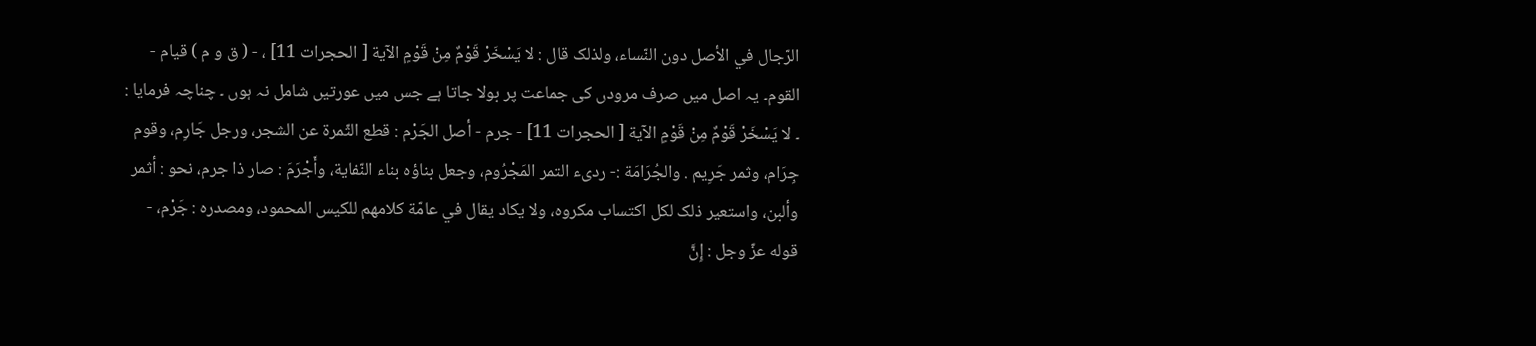الرّجال في الأصل دون النّساء، ولذلک قال : لا يَسْخَرْ قَوْمٌ مِنْ قَوْمٍ الآية [ الحجرات 11] ، - ( ق و م ) قيام - القوم۔ یہ اصل میں صرف مرودں کی جماعت پر بولا جاتا ہے جس میں عورتیں شامل نہ ہوں ۔ چناچہ فرمایا : ۔ لا يَسْخَرْ قَوْمٌ مِنْ قَوْمٍ الآية [ الحجرات 11] - جرم - أصل الجَرْم : قطع الثّمرة عن الشجر، ورجل جَارِم، وقوم جِرَام، وثمر جَرِيم . والجُرَامَة :- ردیء التمر المَجْرُوم، وجعل بناؤه بناء النّفاية، وأَجْرَمَ : صار ذا جرم، نحو : أثمر وألبن، واستعیر ذلک لکل اکتساب مکروه، ولا يكاد يقال في عامّة کلامهم للكيس المحمود، ومصدره : جَرْم، - قوله عزّ وجل : إِنَّ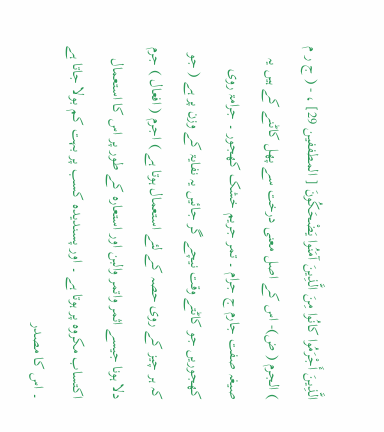الَّذِينَ أَجْرَمُوا کانُوا مِنَ الَّذِينَ آمَنُوا يَضْحَكُونَ [ المطففین 29] ، - ( ج ر م ) الجرم ( ض)- اس کے اصل معنی درخت سے پھل کاٹنے کے ہیں یہ صیغہ صفت جارم ج جرام ۔ تمر جریم خشک کھجور ۔ جرامۃ روی کھجوریں جو کاٹتے وقت نیچے گر جائیں یہ نفایۃ کے وزن پر ہے ( جو کہ ہر چیز کے روی حصہ کے لئے استعمال ہوتا ہے ) اجرم ( افعال ) جرم دلا ہونا جیسے اثمر واتمر والبن اور استعارہ کے طور پر اس کا استعمال اکتساب مکروہ پر ہوتا ہے ۔ اور پسندیدہ کسب پر بہت کم بولا جاتا ہے ۔ اس کا مصدر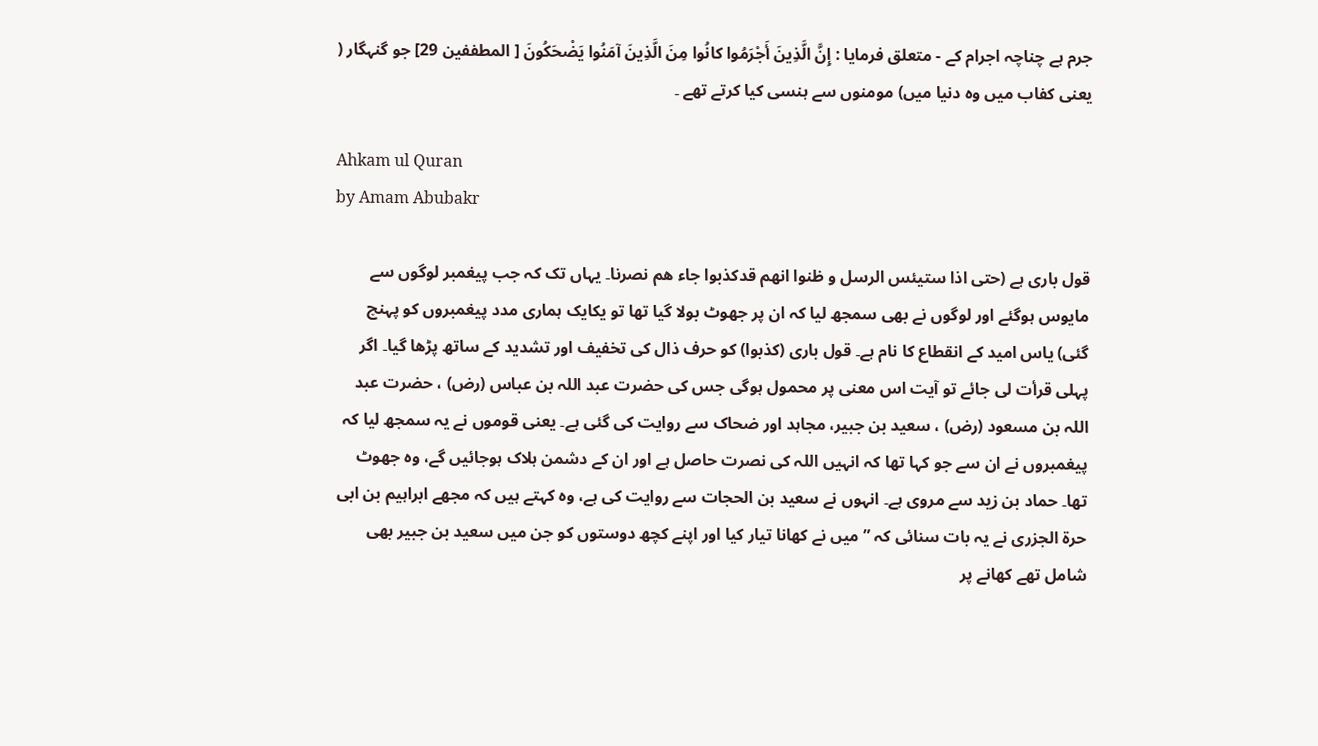جرم ہے چناچہ اجرام کے - متعلق فرمایا : إِنَّ الَّذِينَ أَجْرَمُوا کانُوا مِنَ الَّذِينَ آمَنُوا يَضْحَكُونَ [ المطففین 29] جو گنہگار ( یعنی کفاب میں وہ دنیا میں) مومنوں سے ہنسی کیا کرتے تھے ۔

Ahkam ul Quran
by Amam Abubakr

قول باری ہے (حتی اذا ستیئس الرسل و ظنوا انھم قدکذبوا جاء ھم نصرنا۔ یہاں تک کہ جب پیغمبر لوگوں سے مایوس ہوگئے اور لوگوں نے بھی سمجھ لیا کہ ان پر جھوٹ بولا گیا تھا تو یکایک ہماری مدد پیغمبروں کو پہنچ گئی) یاس امید کے انقطاع کا نام ہے۔ قول باری (کذبوا) کو حرف ذال کی تخفیف اور تشدید کے ساتھ پڑھا گیا۔ اگر پہلی قرأت لی جائے تو آیت اس معنی پر محمول ہوگی جس کی حضرت عبد اللہ بن عباس (رض) ، حضرت عبد اللہ بن مسعود (رض) ، سعید بن جبیر، مجاہد اور ضحاک سے روایت کی گئی ہے۔ یعنی قوموں نے یہ سمجھ لیا کہ پیغمبروں نے ان سے جو کہا تھا کہ انہیں اللہ کی نصرت حاصل ہے اور ان کے دشمن ہلاک ہوجائیں گے، وہ جھوٹ تھا۔ حماد بن زید سے مروی ہے۔ انہوں نے سعید بن الحجات سے روایت کی ہے، وہ کہتے ہیں کہ مجھے ابراہیم بن ابی حرۃ الجزری نے یہ بات سنائی کہ ” میں نے کھانا تیار کیا اور اپنے کچھ دوستوں کو جن میں سعید بن جبیر بھی شامل تھے کھانے پر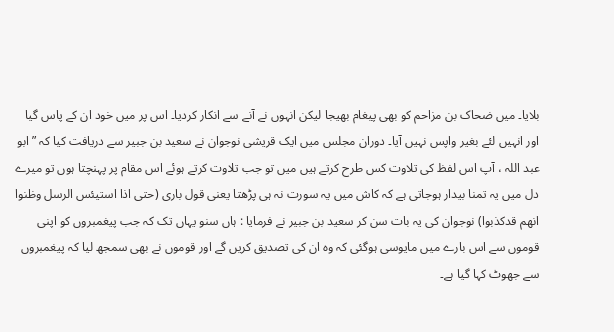بلایا۔ میں ضحاک بن مزاحم کو بھی پیغام بھیجا لیکن انہوں نے آنے سے انکار کردیا۔ اس پر میں خود ان کے پاس گیا اور انہیں لئے بغیر واپس نہیں آیا۔ دوران مجلس میں ایک قریشی نوجوان نے سعید بن جبیر سے دریافت کیا کہ ” ابو عبد اللہ ، آپ اس لفظ کی تلاوت کس طرح کرتے ہیں میں تو جب تلاوت کرتے ہوئے اس مقام پر پہنچتا ہوں تو میرے دل میں یہ تمنا بیدار ہوجاتی ہے کہ کاش میں یہ سورت نہ ہی پڑھتا یعنی قول باری (حتی اذا استیئس الرسل وظنوا انھم قدکذبوا) نوجوان کی یہ بات سن کر سعید بن جبیر نے فرمایا : ہاں سنو یہاں تک کہ جب پیغمبروں کو اپنی قوموں سے اس بارے میں مایوسی ہوگئی کہ وہ ان کی تصدیق کریں گے اور قوموں نے بھی سمجھ لیا کہ پیغمبروں سے جھوٹ کہا گیا ہے۔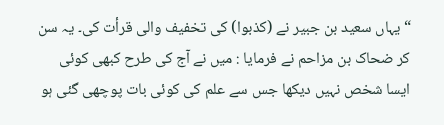“ یہاں سعید بن جبیر نے (کذبوا) کی تخفیف والی قرأت کی۔ یہ سن کر ضحاک بن مزاحم نے فرمایا : میں نے آج کی طرح کبھی کوئی ایسا شخص نہیں دیکھا جس سے علم کی کوئی بات پوچھی گئی ہو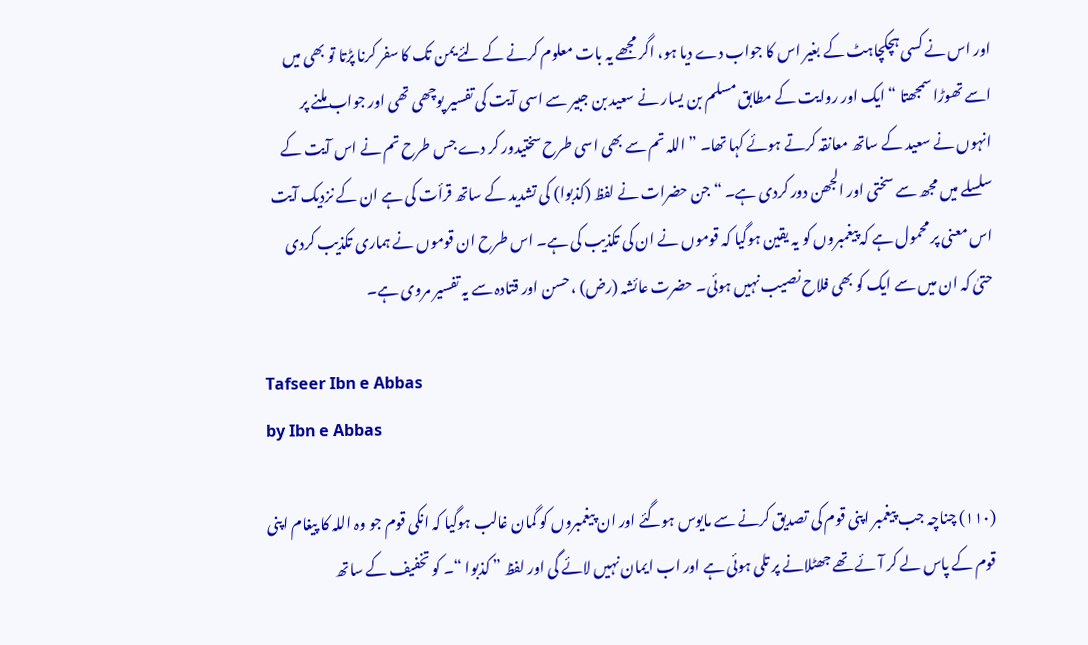اور اس نے کسی ہچکچاہٹ کے بغیر اس کا جواب دے دیا ہو، اگر مجھے یہ بات معلوم کرنے کے لئے یمن تک کا سفر کرنا پڑتا تو بھی میں اسے تھوڑا سمجھتا “ ایک اور روایت کے مطابق مسلم بن یسار نے سعید بن جبیر سے اسی آیت کی تفسیر پوچھی تھی اور جواب ملنے پر انہوں نے سعید کے ساتھ معانقہ کرتے ہوئے کہا تھا۔ ” اللہ تم سے بھی اسی طرح سختیدور کر دے جس طرح تم نے اس آیت کے سلسلے میں مجھ سے سختی اور الجھن دور کردی ہے۔ “ جن حضرات نے لفظ (کذبوا) کی تشدید کے ساتھ قرأت کی ہے ان کے نزدیک آیت اس معنی پر محمول ہے کہ پیغمبروں کو یہ یقین ہوگیا کہ قوموں نے ان کی تکذیب کی ہے۔ اس طرح ان قوموں نے ہماری تکذیب کردی حتیٰ کہ ان میں سے ایک کو بھی فلاح نصیب نہیں ہوئی۔ حضرت عائشہ (رض) ، حسن اور قتادہ سے یہ تفسیر مروی ہے۔

Tafseer Ibn e Abbas
by Ibn e Abbas

(١١٠) چناچہ جب پیغمبر اپنی قوم کی تصدیق کرنے سے مایوس ہوگئے اور ان پیغمبروں کو گمان غالب ہوگیا کہ انکی قوم جو وہ اللہ کا پیغام اپنی قوم کے پاس لے کر آئے تھے جھٹلانے پر تلی ہوئی ہے اور اب ایمان نہیں لائے گی اور لفظ ” کذبوا “۔ کو تخفیف کے ساتھ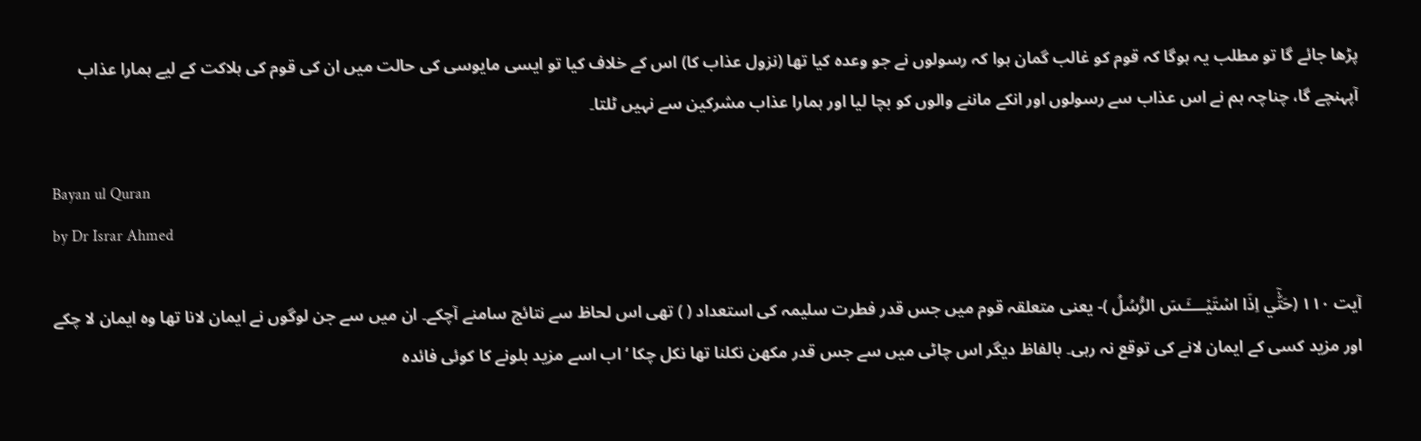پڑھا جائے گا تو مطلب یہ ہوگا کہ قوم کو غالب گمان ہوا کہ رسولوں نے جو وعدہ کیا تھا (نزول عذاب کا) اس کے خلاف کیا تو ایسی مایوسی کی حالت میں ان کی قوم کی ہلاکت کے لیے ہمارا عذاب آپہنچے گا، چناچہ ہم نے اس عذاب سے رسولوں اور انکے ماننے والوں کو بچا لیا اور ہمارا عذاب مشرکین سے نہیں ٹلتا۔

Bayan ul Quran
by Dr Israr Ahmed

آیت ١١٠ (حَتّٰٓي اِذَا اسْتَيْــــَٔـسَ الرُّسُلُ )- یعنی متعلقہ قوم میں جس قدر فطرت سلیمہ کی استعداد ( ) تھی اس لحاظ سے نتائج سامنے آچکے۔ ان میں سے جن لوگوں نے ایمان لانا تھا وہ ایمان لا چکے اور مزید کسی کے ایمان لانے کی توقع نہ رہی۔ بالفاظ دیگر اس چاٹی میں سے جس قدر مکھن نکلنا تھا نکل چکا ‘ اب اسے مزید بلونے کا کوئی فائدہ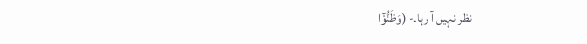نظر نہیں آ رہا۔- (وَظَنُّوْٓا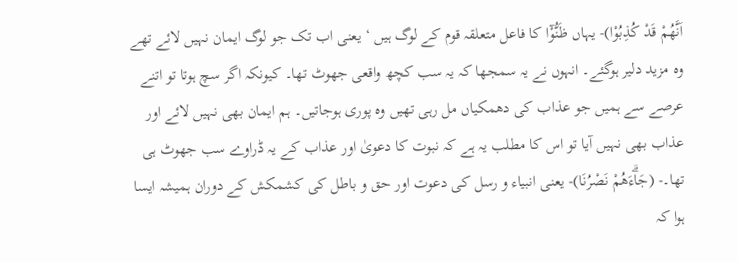اَنَّهُمْ قَدْ كُذِبُوْا)- یہاں ظَنُّوْٓا کا فاعل متعلقہ قوم کے لوگ ہیں ‘ یعنی اب تک جو لوگ ایمان نہیں لائے تھے وہ مزید دلیر ہوگئے۔ انہوں نے یہ سمجھا کہ یہ سب کچھ واقعی جھوٹ تھا۔ کیونکہ اگر سچ ہوتا تو اتنے عرصے سے ہمیں جو عذاب کی دھمکیاں مل رہی تھیں وہ پوری ہوجاتیں۔ ہم ایمان بھی نہیں لائے اور عذاب بھی نہیں آیا تو اس کا مطلب یہ ہے کہ نبوت کا دعویٰ اور عذاب کے یہ ڈراوے سب جھوٹ ہی تھا۔- (جَاۗءَهُمْ نَصْرُنَا)- یعنی انبیاء و رسل کی دعوت اور حق و باطل کی کشمکش کے دوران ہمیشہ ایسا ہوا کہ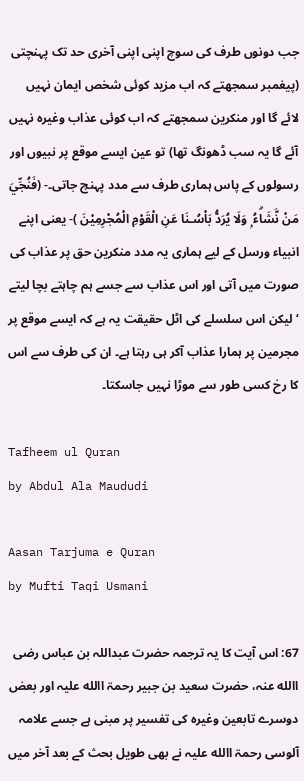جب دونوں طرف کی سوچ اپنی اپنی آخری حد تک پہنچتی (پیغمبر سمجھتے کہ اب مزید کوئی شخص ایمان نہیں لائے گا اور منکرین سمجھتے کہ اب کوئی عذاب وغیرہ نہیں آئے گا یہ سب ڈھونگ تھا) تو عین ایسے موقع پر نبیوں اور رسولوں کے پاس ہماری طرف سے مدد پہنچ جاتی۔- (فَنُجِّيَ مَنْ نَّشَاۗءُ ۭ وَلَا يُرَدُّ بَاْسُـنَا عَنِ الْقَوْمِ الْمُجْرِمِيْنَ )- یعنی اپنے انبیاء ورسل کے لیے ہماری یہ مدد منکرین حق پر عذاب کی صورت میں آتی اور اس عذاب سے جسے ہم چاہتے بچا لیتے ‘ لیکن اس سلسلے کی اٹل حقیقت یہ ہے کہ ایسے موقع پر مجرمین پر ہمارا عذاب آکر ہی رہتا ہے۔ ان کی طرف سے اس کا رخ کسی طور سے موڑا نہیں جاسکتا۔

Tafheem ul Quran
by Abdul Ala Maududi

Aasan Tarjuma e Quran
by Mufti Taqi Usmani

67: اس آیت کا یہ ترجمہ حضرت عبداللہ بن عباس رضی االله عنہ، حضرت سعید بن جبیر رحمۃ االله علیہ اور بعض دوسرے تابعین وغیرہ کی تفسیر پر مبنی ہے جسے علامہ آلوسی رحمۃ االله علیہ نے بھی طویل بحث کے بعد آخر میں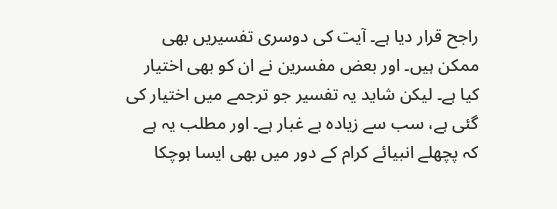راجح قرار دیا ہے۔ آیت کی دوسری تفسیریں بھی ممکن ہیں۔ اور بعض مفسرین نے ان کو بھی اختیار کیا ہے۔ لیکن شاید یہ تفسیر جو ترجمے میں اختیار کی گئی ہے، سب سے زیادہ بے غبار ہے۔ اور مطلب یہ ہے کہ پچھلے انبیائے کرام کے دور میں بھی ایسا ہوچکا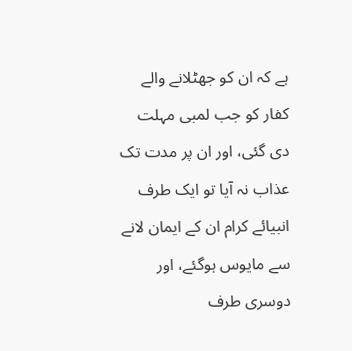ہے کہ ان کو جھٹلانے والے کفار کو جب لمبی مہلت دی گئی، اور ان پر مدت تک عذاب نہ آیا تو ایک طرف انبیائے کرام ان کے ایمان لانے سے مایوس ہوگئے، اور دوسری طرف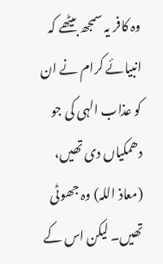وہ کافر یہ سمجھ بیٹھے کہ انبیائے کرام نے ان کو عذاب الہی کی جو دھمکیاں دی تھیں، (معاذ اللہ) وہ جھوٹی تھیں۔ لیکن اس کے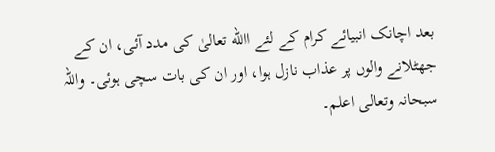بعد اچانک انبیائے کرام کے لئے االله تعالیٰ کی مدد آئی، ان کے جھٹلانے والوں پر عذاب نازل ہوا، اور ان کی بات سچی ہوئی۔ واللہ سبحانہ وتعالی اعلم۔